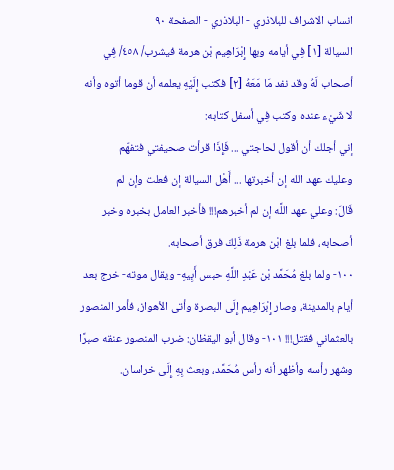انساب الاشراف للبلاذري - البلاذري - الصفحة ٩٠
السيالة [١] فِي أيامه وبها إِبْرَاهِيم بْن هرمة فيشرب/ ٤٥٨/ فِي أصحاب لَهُ وقد نفد مَا مَعَهُ [٢] فكتب إِلَيْهِ يعلمه أن قوما أتوه وأنه لا شَيْء عنده وكتب فِي أسفل كتابه:
إني أجلك أن أقول لحاجتي ... فَإِذَا قرأت صحيفتي فتفهّم
وعليك عهد الله إن أخبرتها ... أَهْل السيالة إن فعلت وإن لم
قَالَ: وعلي عهد اللَّه إن لم أخبرهم!!! فأخبر العامل بخبره وخبر أصحابه، فلما بلغ ابْن هرمة ذَلِكَ فرق أصحابه.
١٠٠- ولما بلغ مُحَمَّد بْن عَبْدِ اللَّهِ حبس أَبِيهِ- ويقال موته- خرج بعد أيام بالمدينة، وصار إِبْرَاهِيم إِلَى البصرة وأتى الأهواز، فأمر المنصور بالعثماني فقتل!!! ١٠١- وقال أبو اليقظان: ضرب المنصور عنقه صبرًا وشهر رأسه وأظهر أنه رأس مُحَمَّد، وبعث بِهِ إِلَى خراسان.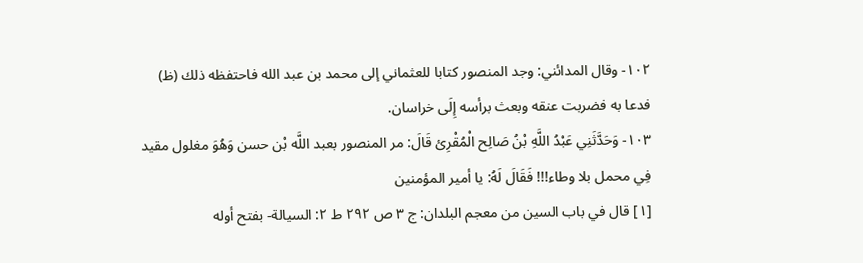١٠٢- وقال المدائني: وجد المنصور كتابا للعثماني إلى محمد بن عبد الله فاحتفظه ذلك (ظ) فدعا به فضربت عنقه وبعث برأسه إِلَى خراسان.
١٠٣- وَحَدَّثَنِي عَبْدُ اللَّهِ بْنُ صَالِح الْمُقْرِئ قَالَ: مر المنصور بعبد اللَّه بْن حسن وَهُوَ مغلول مقيد فِي محمل بلا وطاء!!! فَقَالَ لَهُ: يا أمير المؤمنين
[١] قال في باب السين من معجم البلدان: ج ٣ ص ٢٩٢ ط ٢: السيالة- بفتح أوله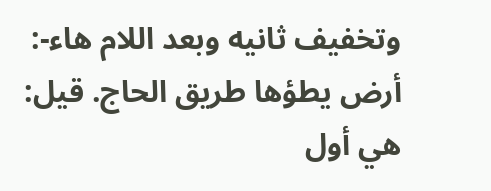وتخفيف ثانيه وبعد اللام هاء-: أرض يطؤها طريق الحاج. قيل: هي أول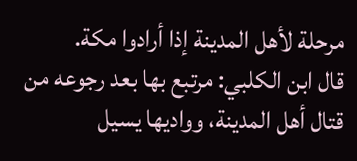مرحلة لأهل المدينة إذا أرادوا مكة.
قال ابن الكلبي: مرتبع بها بعد رجوعه من قتال أهل المدينة، وواديها يسيل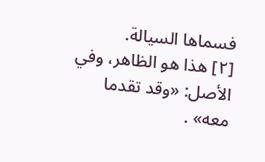فسماها السيالة.
[٢] هذا هو الظاهر، وفي الأصل: «وقد تقدما معه» .